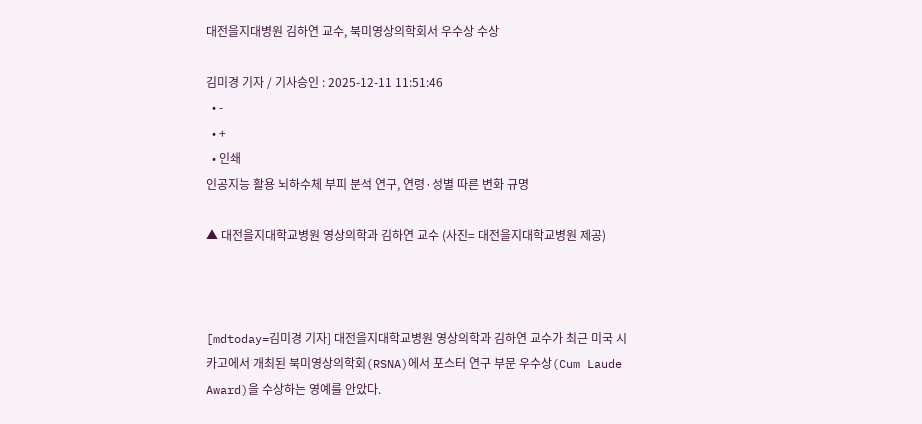대전을지대병원 김하연 교수, 북미영상의학회서 우수상 수상

김미경 기자 / 기사승인 : 2025-12-11 11:51:46
  • -
  • +
  • 인쇄
인공지능 활용 뇌하수체 부피 분석 연구, 연령·성별 따른 변화 규명

▲ 대전을지대학교병원 영상의학과 김하연 교수 (사진= 대전을지대학교병원 제공)



[mdtoday=김미경 기자] 대전을지대학교병원 영상의학과 김하연 교수가 최근 미국 시카고에서 개최된 북미영상의학회(RSNA)에서 포스터 연구 부문 우수상(Cum Laude Award)을 수상하는 영예를 안았다.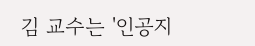김 교수는 '인공지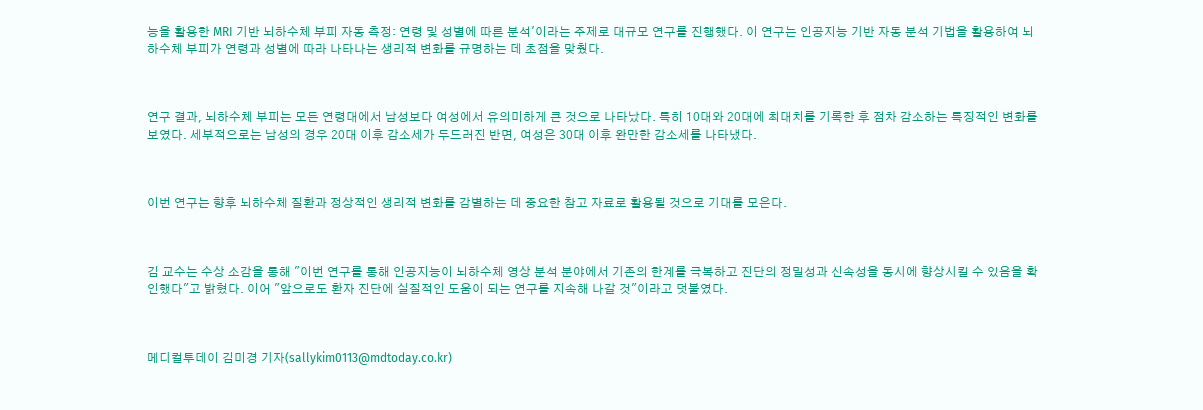능을 활용한 MRI 기반 뇌하수체 부피 자동 측정: 연령 및 성별에 따른 분석'이라는 주제로 대규모 연구를 진행했다. 이 연구는 인공지능 기반 자동 분석 기법을 활용하여 뇌하수체 부피가 연령과 성별에 따라 나타나는 생리적 변화를 규명하는 데 초점을 맞췄다.



연구 결과, 뇌하수체 부피는 모든 연령대에서 남성보다 여성에서 유의미하게 큰 것으로 나타났다. 특히 10대와 20대에 최대치를 기록한 후 점차 감소하는 특징적인 변화를 보였다. 세부적으로는 남성의 경우 20대 이후 감소세가 두드러진 반면, 여성은 30대 이후 완만한 감소세를 나타냈다.



이번 연구는 향후 뇌하수체 질환과 정상적인 생리적 변화를 감별하는 데 중요한 참고 자료로 활용될 것으로 기대를 모은다.



김 교수는 수상 소감을 통해 "이번 연구를 통해 인공지능이 뇌하수체 영상 분석 분야에서 기존의 한계를 극복하고 진단의 정밀성과 신속성을 동시에 향상시킬 수 있음을 확인했다"고 밝혔다. 이어 "앞으로도 환자 진단에 실질적인 도움이 되는 연구를 지속해 나갈 것"이라고 덧붙였다.



메디컬투데이 김미경 기자(sallykim0113@mdtoday.co.kr)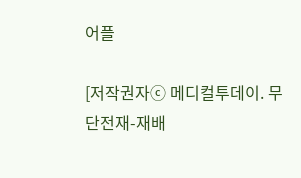어플

[저작권자ⓒ 메디컬투데이. 무단전재-재배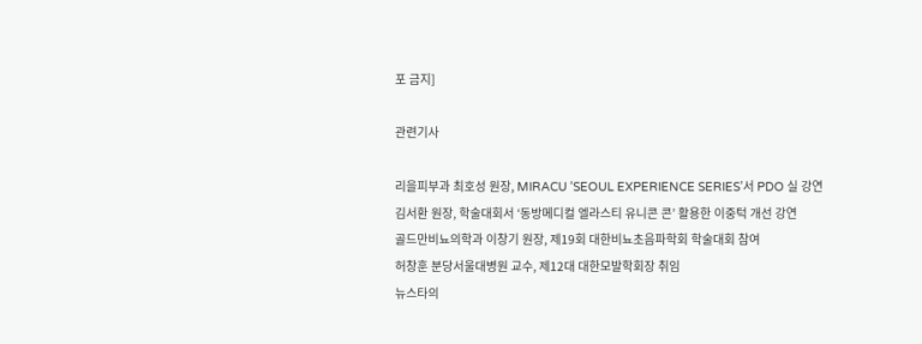포 금지]

관련기사

리을피부과 최호성 원장, MIRACU ‘SEOUL EXPERIENCE SERIES’서 PDO 실 강연
김서환 원장, 학술대회서 ‘동방메디컬 엘라스티 유니콘 콘’ 활용한 이중턱 개선 강연
골드만비뇨의학과 이창기 원장, 제19회 대한비뇨초음파학회 학술대회 참여
허창훈 분당서울대병원 교수, 제12대 대한모발학회장 취임
뉴스타의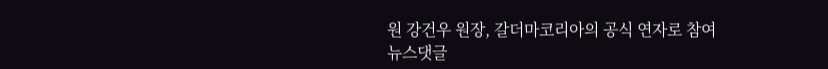원 강건우 원장, 갈더마코리아의 공식 연자로 참여
뉴스댓글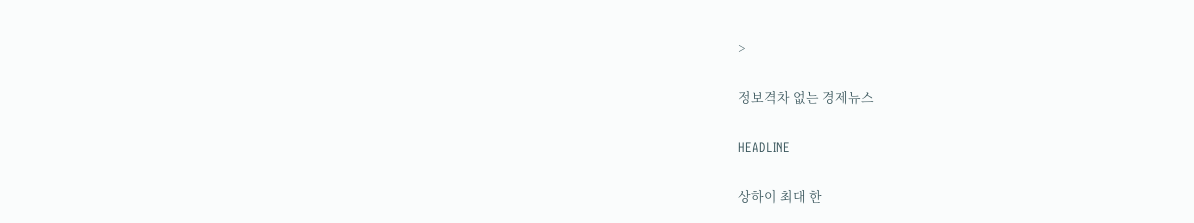>

정보격차 없는 경제뉴스

HEADLINE

상하이 최대 한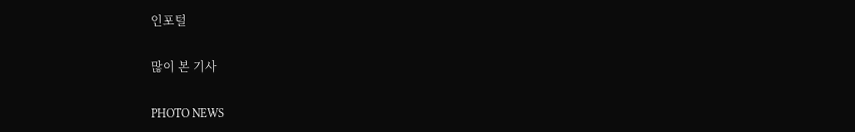인포털

많이 본 기사

PHOTO NEWS